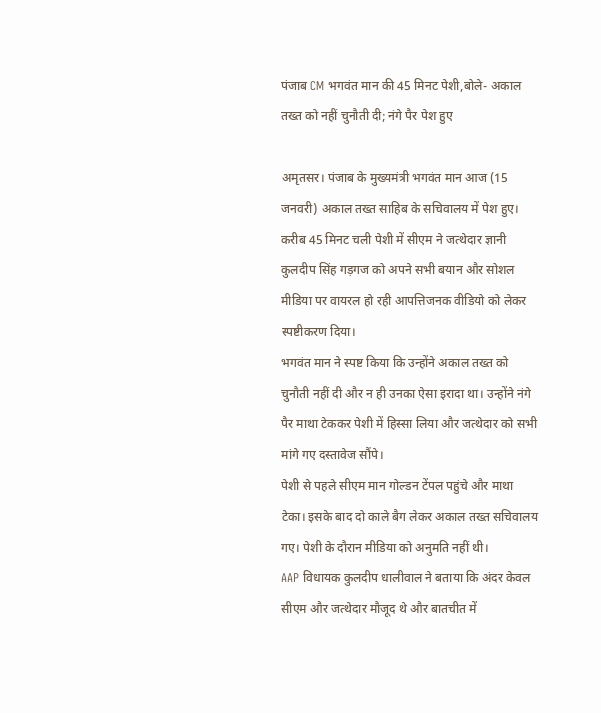पंजाब CM भगवंत मान की 45 मिनट पेशी,बोले- अकाल तख्त को नहीं चुनौती दी; नंगे पैर पेश हुए

अमृतसर। पंजाब के मुख्यमंत्री भगवंत मान आज (15 जनवरी) अकाल तख्त साहिब के सचिवालय में पेश हुए।
करीब 45 मिनट चली पेशी में सीएम ने जत्थेदार ज्ञानी कुलदीप सिंह गड़गज को अपने सभी बयान और सोशल मीडिया पर वायरल हो रही आपत्तिजनक वीडियो को लेकर स्पष्टीकरण दिया।
भगवंत मान ने स्पष्ट किया कि उन्होंने अकाल तख्त को चुनौती नहीं दी और न ही उनका ऐसा इरादा था। उन्होंने नंगे पैर माथा टेककर पेशी में हिस्सा लिया और जत्थेदार को सभी मांगे गए दस्तावेज सौंपे।
पेशी से पहले सीएम मान गोल्डन टेंपल पहुंचे और माथा टेका। इसके बाद दो काले बैग लेकर अकाल तख्त सचिवालय गए। पेशी के दौरान मीडिया को अनुमति नहीं थी।
AAP विधायक कुलदीप धालीवाल ने बताया कि अंदर केवल सीएम और जत्थेदार मौजूद थे और बातचीत में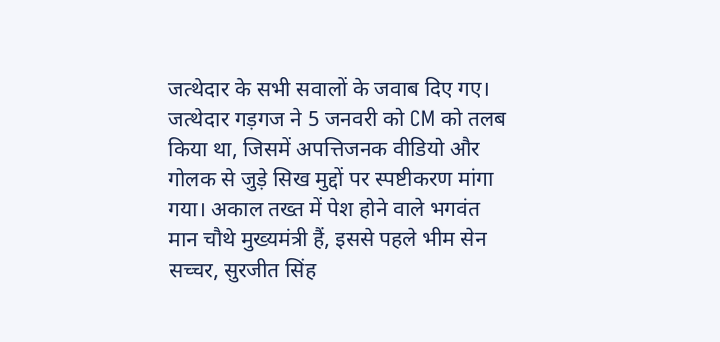जत्थेदार के सभी सवालों के जवाब दिए गए।
जत्थेदार गड़गज ने 5 जनवरी को CM को तलब किया था, जिसमें अपत्तिजनक वीडियो और गोलक से जुड़े सिख मुद्दों पर स्पष्टीकरण मांगा गया। अकाल तख्त में पेश होने वाले भगवंत मान चौथे मुख्यमंत्री हैं, इससे पहले भीम सेन सच्चर, सुरजीत सिंह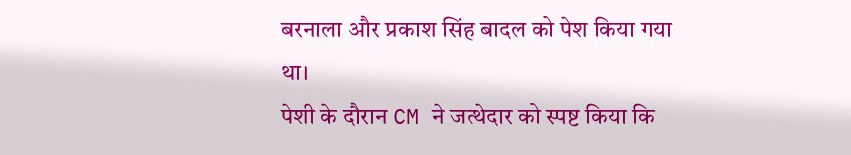बरनाला और प्रकाश सिंह बादल को पेश किया गया था।
पेशी के दौरान CM ने जत्थेदार को स्पष्ट किया कि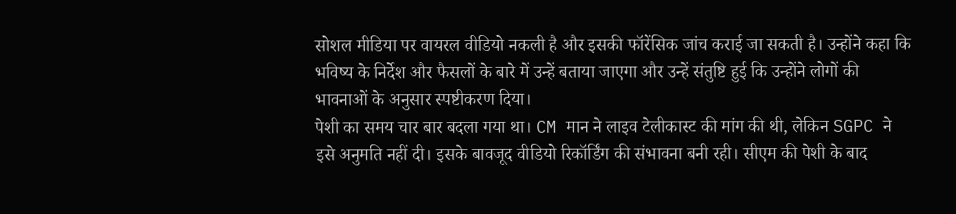सोशल मीडिया पर वायरल वीडियो नकली है और इसकी फॉरेंसिक जांच कराई जा सकती है। उन्होंने कहा कि भविष्य के निर्देश और फैसलों के बारे में उन्हें बताया जाएगा और उन्हें संतुष्टि हुई कि उन्होंने लोगों की भावनाओं के अनुसार स्पष्टीकरण दिया।
पेशी का समय चार बार बदला गया था। CM मान ने लाइव टेलीकास्ट की मांग की थी, लेकिन SGPC ने इसे अनुमति नहीं दी। इसके बावजूद वीडियो रिकॉर्डिंग की संभावना बनी रही। सीएम की पेशी के बाद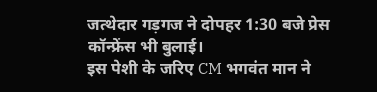जत्थेदार गड़गज ने दोपहर 1:30 बजे प्रेस कॉन्फ्रेंस भी बुलाई।
इस पेशी के जरिए CM भगवंत मान ने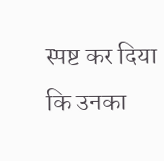स्पष्ट कर दिया कि उनका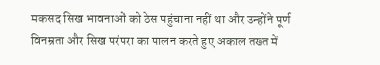मकसद सिख भावनाओं को ठेस पहुंचाना नहीं था और उन्होंने पूर्ण विनम्रता और सिख परंपरा का पालन करते हुए अकाल तख्त में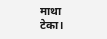माथा टेका।